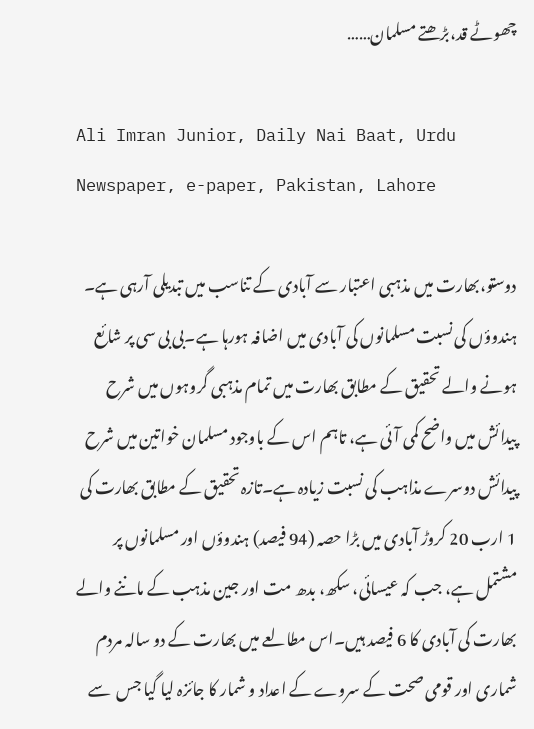چھوٹے قد،بڑھتے مسلمان……

Ali Imran Junior, Daily Nai Baat, Urdu Newspaper, e-paper, Pakistan, Lahore

دوستو،بھارت میں مذہبی اعتبار سے آبادی کے تناسب میں تبدیلی آرہی ہے۔ ہندوؤں کی نسبت مسلمانوں کی آبادی میں اضافہ ہورہا ہے۔بی بی سی پر شائع ہونے والے تحقیق کے مطابق بھارت میں تمام مذہبی گروہوں میں شرح پیدائش میں واضح کمی آئی ہے، تاہم اس کے باوجود مسلمان خواتین میں شرح پیدائش دوسرے مذاہب کی نسبت زیادہ ہے۔تازہ تحقیق کے مطابق بھارت کی 1 ارب 20 کروڑ آبادی میں بڑا حصہ (94 فیصد) ہندوؤں اور مسلمانوں پر مشتمل ہے، جب کہ عیسائی، سکھ، بدھ مت اور جین مذہب کے ماننے والے بھارت کی آبادی کا 6 فیصد ہیں۔اس مطالعے میں بھارت کے دو سالہ مردم شماری اور قومی صحت کے سروے کے اعداد و شمار کا جائزہ لیا گیا جس  سے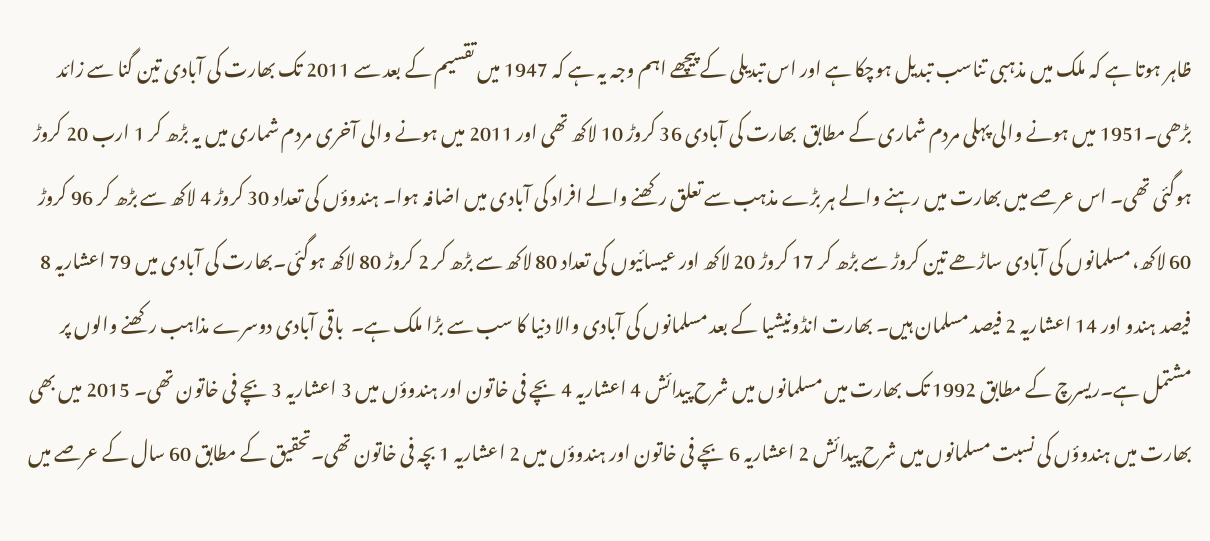ظاہر ہوتا ہے کہ ملک میں مذہبی تناسب تبدیل ہوچکا ہے اور اس تبدیلی کے پیچھے اہم وجہ یہ ہے کہ 1947 میں تقسیم کے بعد سے 2011 تک بھارت کی آبادی تین گنا سے زائد بڑھی۔1951 میں ہونے والی پہلی مردم شماری کے مطابق  بھارت کی آبادی 36 کروڑ 10 لاکھ تھی اور 2011 میں ہونے والی آخری مردم شماری میں یہ بڑھ کر 1 ارب 20 کروڑ ہوگئی تھی۔ اس عرصے میں بھارت میں رہنے والے ہر بڑے مذہب سے تعلق رکھنے والے افراد کی آبادی میں اضافہ ہوا۔ ہندوؤں کی تعداد 30 کروڑ 4 لاکھ سے بڑھ کر 96 کروڑ 60 لاکھ، مسلمانوں کی آبادی ساڑھے تین کروڑ سے بڑھ کر 17 کروڑ 20 لاکھ اور عیسائیوں کی تعداد 80 لاکھ سے بڑھ کر 2 کروڑ 80 لاکھ ہوگئی۔بھارت کی آبادی میں 79 اعشاریہ 8 فیصد ہندو اور 14 اعشاریہ 2 فیصد مسلمان ہیں۔ بھارت انڈونیشیا کے بعد مسلمانوں کی آبادی والا دنیا کا سب سے بڑا ملک ہے۔  باقی آبادی دوسرے مذاہب رکھنے والوں پر مشتمل ہے۔ریسرچ کے مطابق 1992 تک بھارت میں مسلمانوں میں شرح پیدائش 4 اعشاریہ 4 بچے فی خاتون اور ہندوؤں میں 3 اعشاریہ 3 بچے فی خاتون تھی۔ 2015 میں بھی بھارت میں ہندوؤں کی نسبت مسلمانوں میں شرح پیدائش 2 اعشاریہ 6 بچے فی خاتون اور ہندوؤں میں 2 اعشاریہ 1 بچہ فی خاتون تھی۔تحقیق کے مطابق 60 سال کے عرصے میں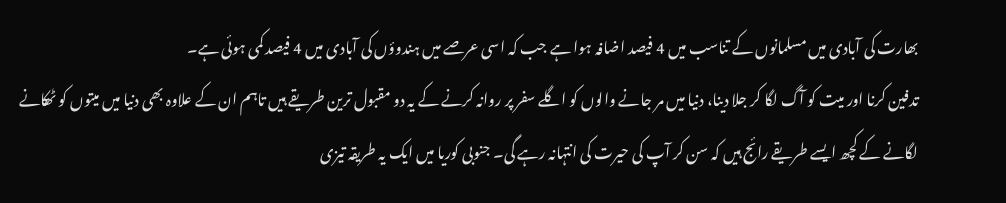بھارت کی آبادی میں مسلمانوں کے تناسب میں 4 فیصد اضافہ ہوا ہے جب کہ اسی عرصے میں ہندوؤں کی آبادی میں 4 فیصد کمی ہوئی ہے۔
تدفین کرنا اور میت کو آگ لگا کر جلا دینا، دنیا میں مر جانے والوں کو اگلے سفر پر روانہ کرنے کے یہ دو مقبول ترین طریقے ہیں تاہم ان کے علاوہ بھی دنیا میں میتوں کو ٹھکانے لگانے کے کچھ ایسے طریقے رائج ہیں کہ سن کر آپ کی حیرت کی انتہانہ رہے گی۔ جنوبی کوریا میں ایک یہ طریقہ تیزی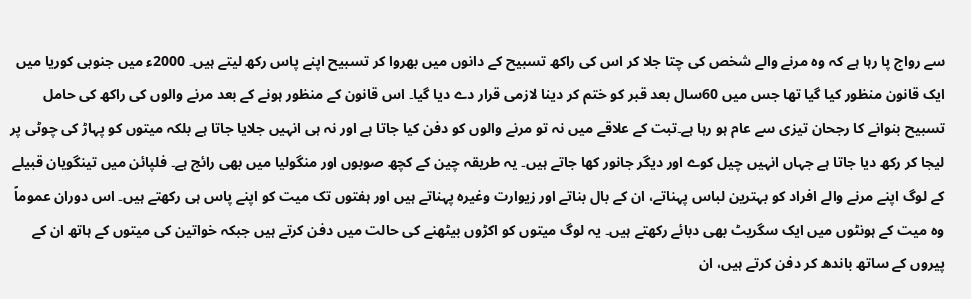سے رواج پا رہا ہے کہ وہ مرنے والے شخص کی چتا جلا کر اس کی راکھ تسبیح کے دانوں میں بھروا کر تسبیح اپنے پاس رکھ لیتے ہیں۔ 2000ء میں جنوبی کوریا میں ایک قانون منظور کیا گیا تھا جس میں 60سال بعد قبر کو ختم کر دینا لازمی قرار دے دیا گیا۔ اس قانون کے منظور ہونے کے بعد مرنے والوں کی راکھ کی حامل تسبیح بنوانے کا رجحان تیزی سے عام ہو رہا ہے۔تبت کے علاقے میں نہ تو مرنے والوں کو دفن کیا جاتا ہے اور نہ ہی انہیں جلایا جاتا ہے بلکہ میتوں کو پہاڑ کی چوٹی پر لیجا کر رکھ دیا جاتا ہے جہاں انہیں چیل کوے اور دیگر جانور کھا جاتے ہیں۔ یہ طریقہ چین کے کچھ صوبوں اور منگولیا میں بھی رائج ہے۔ فلپائن میں تینگویان قبیلے کے لوگ اپنے مرنے والے افراد کو بہترین لباس پہناتے، ان کے بال بناتے اور زیوارت وغیرہ پہناتے ہیں اور ہفتوں تک میت کو اپنے پاس ہی رکھتے ہیں۔ اس دوران عموماً وہ میت کے ہونٹوں میں ایک سگریٹ بھی دبائے رکھتے ہیں۔ یہ لوگ میتوں کو اکڑوں بیٹھنے کی حالت میں دفن کرتے ہیں جبکہ خواتین کی میتوں کے ہاتھ ان کے پیروں کے ساتھ باندھ کر دفن کرتے ہیں، ان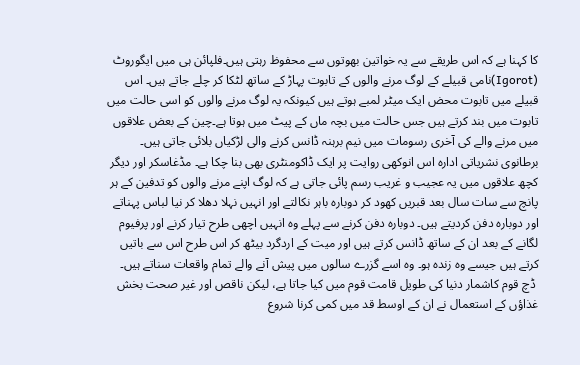کا کہنا ہے کہ اس طریقے سے یہ خواتین بھوتوں سے محفوظ رہتی ہیں۔فلپائن ہی میں ایگوروٹ (Igorot)نامی قبیلے کے لوگ مرنے والوں کے تابوت پہاڑ کے ساتھ لٹکا کر چلے جاتے ہیں۔ اس قبیلے میں تابوت محض ایک میٹر لمبے ہوتے ہیں کیونکہ یہ لوگ مرنے والوں کو اسی حالت میں تابوت میں بند کرتے ہیں جس حالت میں بچہ ماں کے پیٹ میں ہوتا ہے۔چین کے بعض علاقوں میں مرنے والے کی آخری رسومات میں نیم برہنہ ڈانس کرنے والی لڑکیاں بلائی جاتی ہیں۔ برطانوی نشریاتی ادارہ اس انوکھی روایت پر ایک ڈاکومنٹری بھی بنا چکا ہے۔ مڈغاسکر اور دیگر کچھ علاقوں میں یہ عجیب و غریب رسم پائی جاتی ہے کہ لوگ اپنے مرنے والوں کو تدفین کے ہر پانچ سے سات سال بعد قبریں کھود کر دوبارہ باہر نکالتے اور انہیں نہلا دھلا کر نیا لباس پہناتے اور دوبارہ دفن کردیتے ہیں۔ دوبارہ دفن کرنے سے پہلے وہ انہیں اچھی طرح تیار کرنے اور پرفیوم لگانے کے بعد ان کے ساتھ ڈانس کرتے ہیں اور میت کے اردگرد بیٹھ کر اس طرح اس سے باتیں کرتے ہیں جیسے وہ زندہ ہو۔ وہ اسے گزرے سالوں میں پیش آنے والے تمام واقعات سناتے ہیں۔
 ڈچ قوم کاشمار دنیا کی طویل قامت قوم میں کیا جاتا ہے، لیکن ناقص اور غیر صحت بخش غذاؤں کے استعمال نے ان کے اوسط قد میں کمی کرنا شروع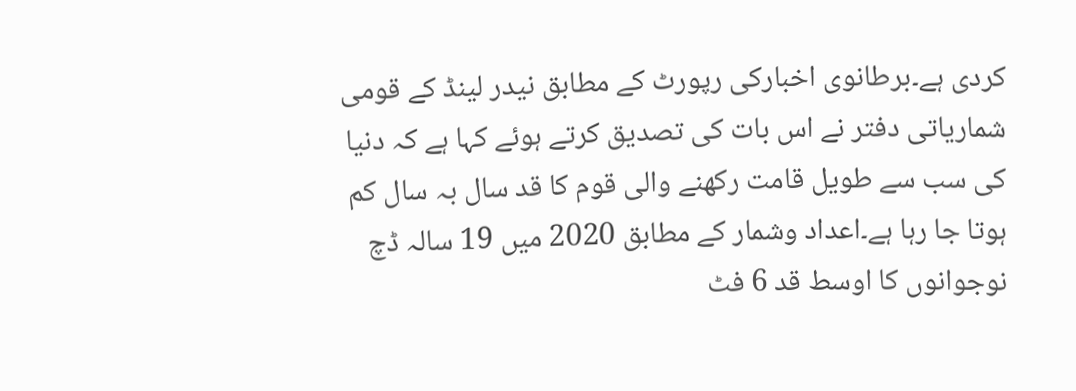کردی ہے۔برطانوی اخبارکی رپورٹ کے مطابق نیدر لینڈ کے قومی شماریاتی دفتر نے اس بات کی تصدیق کرتے ہوئے کہا ہے کہ دنیا کی سب سے طویل قامت رکھنے والی قوم کا قد سال بہ سال کم ہوتا جا رہا ہے۔اعداد وشمار کے مطابق 2020 میں 19 سالہ ڈچ نوجوانوں کا اوسط قد 6 فٹ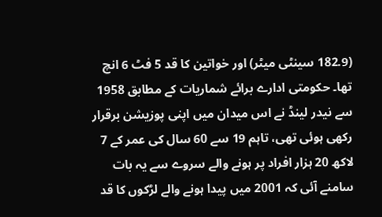(182.9 سینٹی میٹر) اور خواتین کا قد 5 فٹ 6 انچ تھا۔ حکومتی ادارے برائے شماریات کے مطابق 1958 سے نیدر لینڈ نے اس میدان میں اپنی پوزیشن برقرار رکھی ہوئی تھی، تاہم 19 سے 60 سال کی عمر کے 7 لاکھ 20 ہزار افراد پر ہونے والے سروے سے یہ بات سامنے آئی کہ 2001 میں پیدا ہونے والے لڑکوں کا قد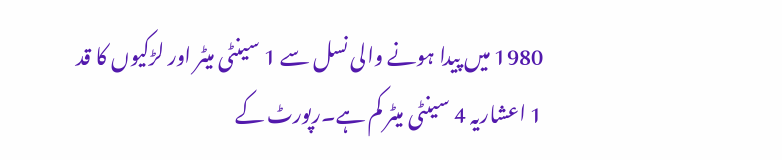1980 میں پیدا ہونے والی نسل سے 1 سینٹی میٹر اور لڑکیوں کا قد 1 اعشاریہ 4 سینٹی میٹر کم ہے۔رپورٹ کے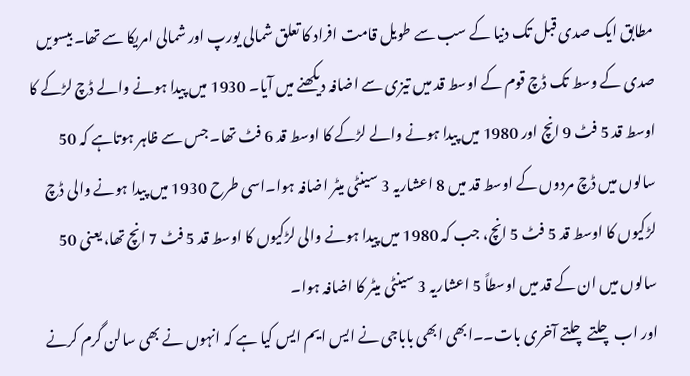مطابق ایک صدی قبل تک دنیا کے سب سے طویل قامت افراد کا تعلق شمالی یورپ اور شمالی امریکا سے تھا۔ بیسویں صدی کے وسط تک ڈچ قوم کے اوسط قد میں تیزی سے اضافہ دیکھنے میں آیا۔ 1930 میں پیدا ہونے والے ڈچ لڑکے کا اوسط قد 5 فٹ 9 انچ اور 1980 میں پیدا ہونے والے لڑکے کا اوسط قد 6 فٹ تھا۔ جس سے ظاہر ہوتاہے کہ 50 سالوں میں ڈچ مردوں کے اوسط قد میں 8 اعشاریہ 3 سینٹی میٹر اضافہ ہوا۔اسی طرح 1930 میں پیدا ہونے والی ڈچ لڑکیوں کا اوسط قد 5 فٹ 5 انچ، جب کہ 1980 میں پیدا ہونے والی لڑکیوں کا اوسط قد 5 فٹ 7 انچ تھا، یعنی 50 سالوں میں ان کے قد میں اوسطاً 5 اعشاریہ 3 سینٹی میٹر کا اضافہ ہوا۔
اور اب چلتے چلتے آخری بات۔۔ابھی ابھی باباجی نے ایس ایم ایس کیا ہے کہ انہوں نے بھی سالن گرم کرنے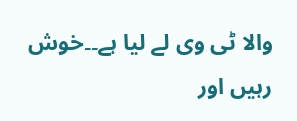والا ٹی وی لے لیا ہے۔۔خوش رہیں اور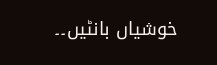خوشیاں بانٹیں۔۔